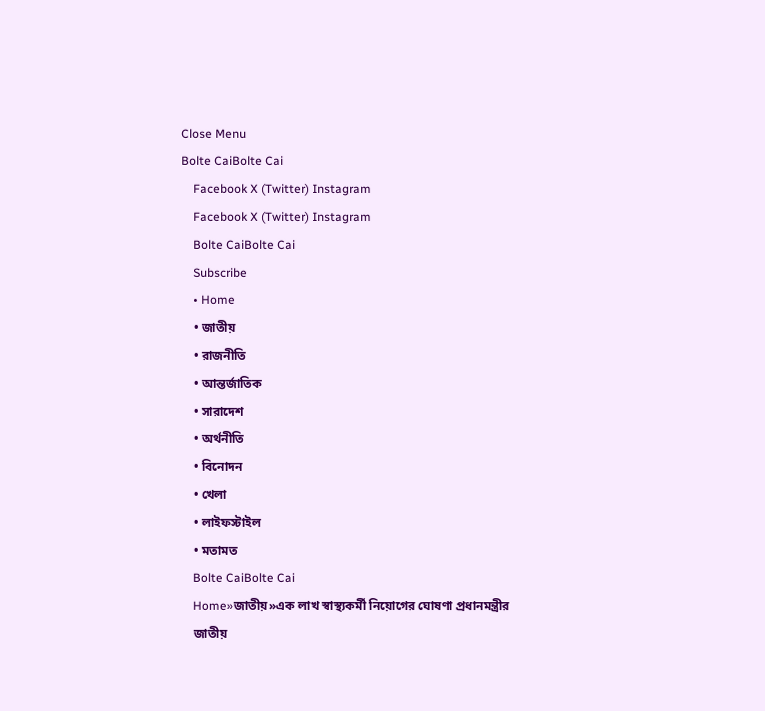Close Menu
Bolte CaiBolte Cai
    Facebook X (Twitter) Instagram
    Facebook X (Twitter) Instagram
    Bolte CaiBolte Cai
    Subscribe
    • Home
    • জাতীয়
    • রাজনীতি
    • আন্তর্জাতিক
    • সারাদেশ
    • অর্থনীতি
    • বিনোদন
    • খেলা
    • লাইফস্টাইল
    • মতামত
    Bolte CaiBolte Cai
    Home»জাতীয়»এক লাখ স্বাস্থ্যকর্মী নিয়োগের ঘোষণা প্রধানমন্ত্রীর
    জাতীয়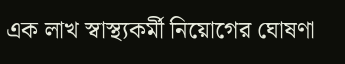এক লাখ স্বাস্থ্যকর্মী নিয়োগের ঘোষণা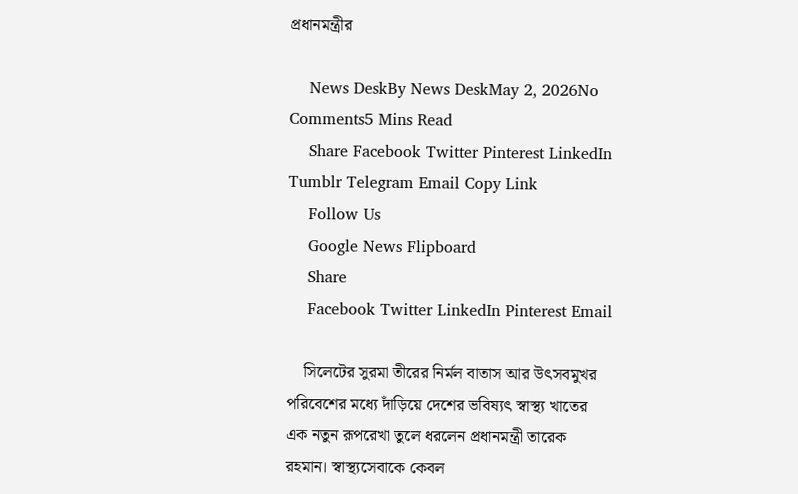প্রধানমন্ত্রীর

    News DeskBy News DeskMay 2, 2026No Comments5 Mins Read
    Share Facebook Twitter Pinterest LinkedIn Tumblr Telegram Email Copy Link
    Follow Us
    Google News Flipboard
    Share
    Facebook Twitter LinkedIn Pinterest Email

    সিলেটের সুরমা তীরের নির্মল বাতাস আর উৎসবমুখর পরিবেশের মধ্যে দাঁড়িয়ে দেশের ভবিষ্যৎ স্বাস্থ্য খাতের এক নতুন রূপরেখা তুলে ধরলেন প্রধানমন্ত্রী তারেক রহমান। স্বাস্থ্যসেবাকে কেবল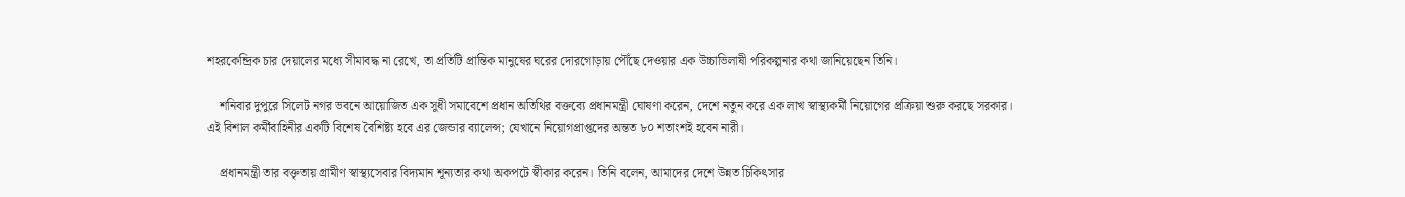শহরকেন্দ্রিক চার দেয়ালের মধ্যে সীমাবদ্ধ না রেখে, তা প্রতিটি প্রান্তিক মানুষের ঘরের দোরগোড়ায় পৌঁছে দেওয়ার এক উচ্চাভিলাষী পরিকল্পনার কথা জানিয়েছেন তিনি।

    শনিবার দুপুরে সিলেট নগর ভবনে আয়োজিত এক সুধী সমাবেশে প্রধান অতিথির বক্তব্যে প্রধানমন্ত্রী ঘোষণা করেন, দেশে নতুন করে এক লাখ স্বাস্থ্যকর্মী নিয়োগের প্রক্রিয়া শুরু করছে সরকার। এই বিশাল কর্মীবাহিনীর একটি বিশেষ বৈশিষ্ট্য হবে এর জেন্ডার ব্যালেন্স; যেখানে নিয়োগপ্রাপ্তদের অন্তত ৮০ শতাংশই হবেন নারী।

    প্রধানমন্ত্রী তার বক্তৃতায় গ্রামীণ স্বাস্থ্যসেবার বিদ্যমান শূন্যতার কথা অকপটে স্বীকার করেন। তিনি বলেন, আমাদের দেশে উন্নত চিকিৎসার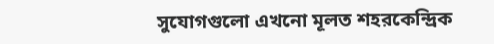সুযোগগুলো এখনো মূলত শহরকেন্দ্রিক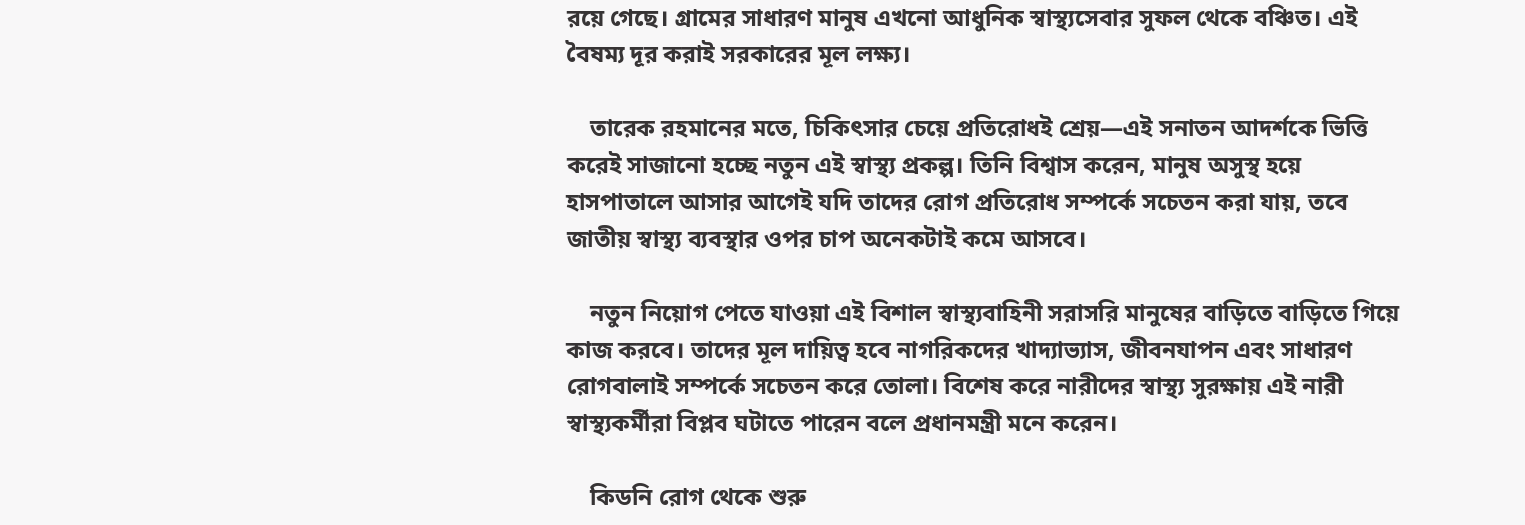রয়ে গেছে। গ্রামের সাধারণ মানুষ এখনো আধুনিক স্বাস্থ্যসেবার সুফল থেকে বঞ্চিত। এই বৈষম্য দূর করাই সরকারের মূল লক্ষ্য।

    তারেক রহমানের মতে, চিকিৎসার চেয়ে প্রতিরোধই শ্রেয়—এই সনাতন আদর্শকে ভিত্তি করেই সাজানো হচ্ছে নতুন এই স্বাস্থ্য প্রকল্প। তিনি বিশ্বাস করেন, মানুষ অসুস্থ হয়ে হাসপাতালে আসার আগেই যদি তাদের রোগ প্রতিরোধ সম্পর্কে সচেতন করা যায়, তবে জাতীয় স্বাস্থ্য ব্যবস্থার ওপর চাপ অনেকটাই কমে আসবে।

    নতুন নিয়োগ পেতে যাওয়া এই বিশাল স্বাস্থ্যবাহিনী সরাসরি মানুষের বাড়িতে বাড়িতে গিয়ে কাজ করবে। তাদের মূল দায়িত্ব হবে নাগরিকদের খাদ্যাভ্যাস, জীবনযাপন এবং সাধারণ রোগবালাই সম্পর্কে সচেতন করে তোলা। বিশেষ করে নারীদের স্বাস্থ্য সুরক্ষায় এই নারী স্বাস্থ্যকর্মীরা বিপ্লব ঘটাতে পারেন বলে প্রধানমন্ত্রী মনে করেন।

    কিডনি রোগ থেকে শুরু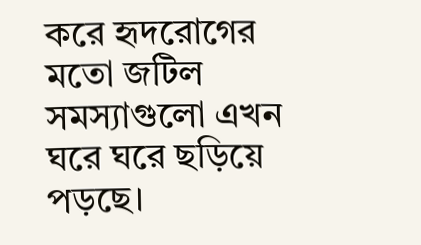করে হৃদরোগের মতো জটিল সমস্যাগুলো এখন ঘরে ঘরে ছড়িয়ে পড়ছে।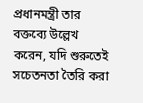প্রধানমন্ত্রী তার বক্তব্যে উল্লেখ করেন, যদি শুরুতেই সচেতনতা তৈরি করা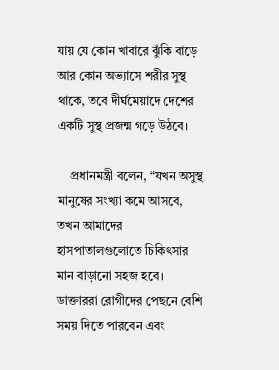যায় যে কোন খাবারে ঝুঁকি বাড়ে আর কোন অভ্যাসে শরীর সুস্থ থাকে, তবে দীর্ঘমেয়াদে দেশের একটি সুস্থ প্রজন্ম গড়ে উঠবে।

    প্রধানমন্ত্রী বলেন, “যখন অসুস্থ মানুষের সংখ্যা কমে আসবে, তখন আমাদের হাসপাতালগুলোতে চিকিৎসার মান বাড়ানো সহজ হবে। ডাক্তাররা রোগীদের পেছনে বেশি সময় দিতে পারবেন এবং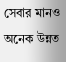সেবার মানও অনেক উন্নত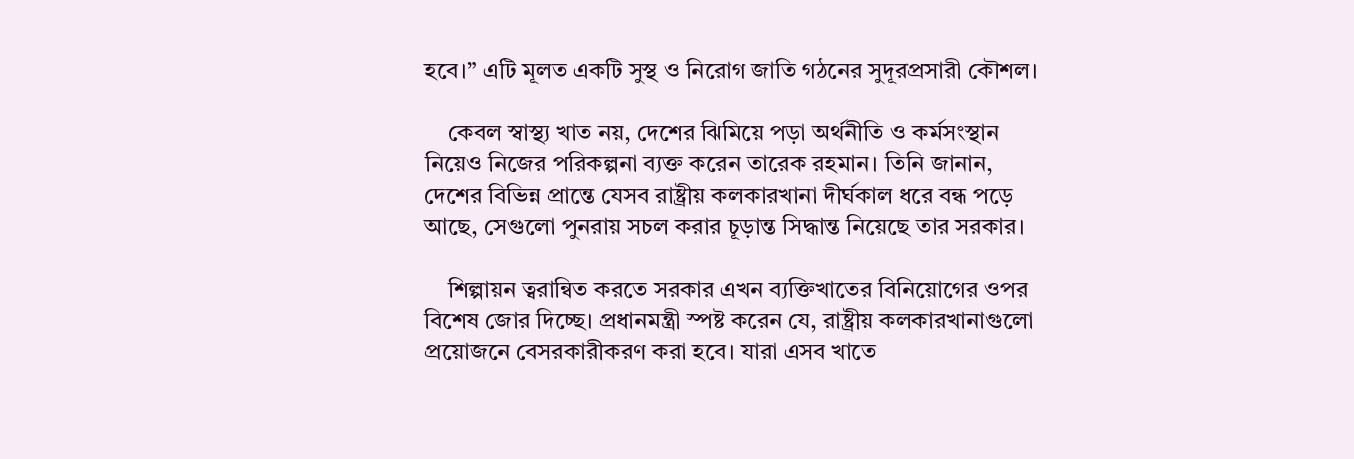হবে।” এটি মূলত একটি সুস্থ ও নিরোগ জাতি গঠনের সুদূরপ্রসারী কৌশল।

    কেবল স্বাস্থ্য খাত নয়, দেশের ঝিমিয়ে পড়া অর্থনীতি ও কর্মসংস্থান নিয়েও নিজের পরিকল্পনা ব্যক্ত করেন তারেক রহমান। তিনি জানান, দেশের বিভিন্ন প্রান্তে যেসব রাষ্ট্রীয় কলকারখানা দীর্ঘকাল ধরে বন্ধ পড়ে আছে, সেগুলো পুনরায় সচল করার চূড়ান্ত সিদ্ধান্ত নিয়েছে তার সরকার।

    শিল্পায়ন ত্বরান্বিত করতে সরকার এখন ব্যক্তিখাতের বিনিয়োগের ওপর বিশেষ জোর দিচ্ছে। প্রধানমন্ত্রী স্পষ্ট করেন যে, রাষ্ট্রীয় কলকারখানাগুলো প্রয়োজনে বেসরকারীকরণ করা হবে। যারা এসব খাতে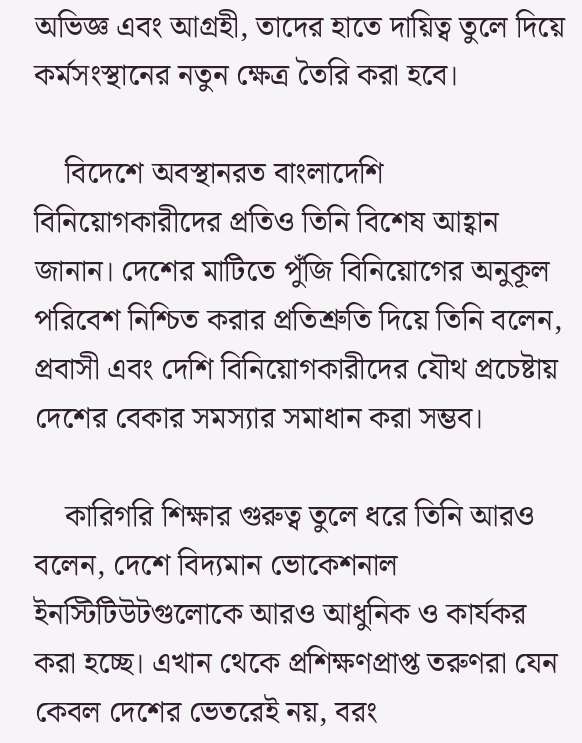অভিজ্ঞ এবং আগ্রহী, তাদের হাতে দায়িত্ব তুলে দিয়ে কর্মসংস্থানের নতুন ক্ষেত্র তৈরি করা হবে।

    বিদেশে অবস্থানরত বাংলাদেশি বিনিয়োগকারীদের প্রতিও তিনি বিশেষ আহ্বান জানান। দেশের মাটিতে পুঁজি বিনিয়োগের অনুকূল পরিবেশ নিশ্চিত করার প্রতিশ্রুতি দিয়ে তিনি বলেন, প্রবাসী এবং দেশি বিনিয়োগকারীদের যৌথ প্রচেষ্টায় দেশের বেকার সমস্যার সমাধান করা সম্ভব।

    কারিগরি শিক্ষার গুরুত্ব তুলে ধরে তিনি আরও বলেন, দেশে বিদ্যমান ভোকেশনাল ইনস্টিটিউটগুলোকে আরও আধুনিক ও কার্যকর করা হচ্ছে। এখান থেকে প্রশিক্ষণপ্রাপ্ত তরুণরা যেন কেবল দেশের ভেতরেই নয়, বরং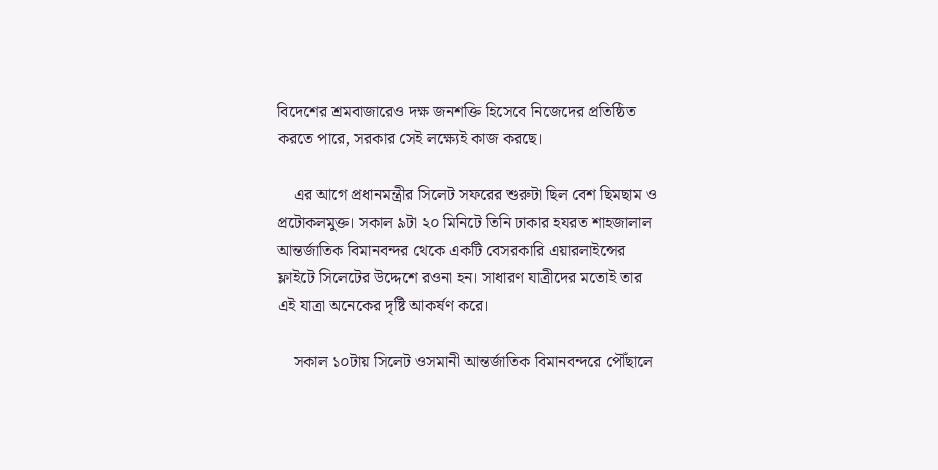বিদেশের শ্রমবাজারেও দক্ষ জনশক্তি হিসেবে নিজেদের প্রতিষ্ঠিত করতে পারে, সরকার সেই লক্ষ্যেই কাজ করছে।

    এর আগে প্রধানমন্ত্রীর সিলেট সফরের শুরুটা ছিল বেশ ছিমছাম ও প্রটোকলমুক্ত। সকাল ৯টা ২০ মিনিটে তিনি ঢাকার হযরত শাহজালাল আন্তর্জাতিক বিমানবন্দর থেকে একটি বেসরকারি এয়ারলাইন্সের ফ্লাইটে সিলেটের উদ্দেশে রওনা হন। সাধারণ যাত্রীদের মতোই তার এই যাত্রা অনেকের দৃষ্টি আকর্ষণ করে।

    সকাল ১০টায় সিলেট ওসমানী আন্তর্জাতিক বিমানবন্দরে পৌঁছালে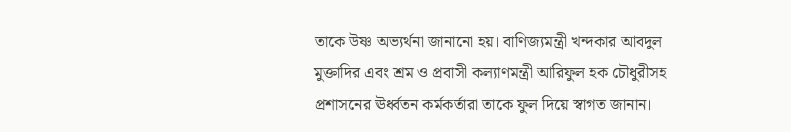তাকে উষ্ণ অভ্যর্থনা জানানো হয়। বাণিজ্যমন্ত্রী খন্দকার আবদুল মুক্তাদির এবং শ্রম ও প্রবাসী কল্যাণমন্ত্রী আরিফুল হক চৌধুরীসহ প্রশাসনের ঊর্ধ্বতন কর্মকর্তারা তাকে ফুল দিয়ে স্বাগত জানান।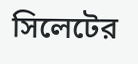সিলেটের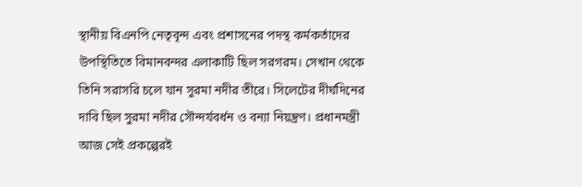স্থানীয় বিএনপি নেতৃবৃন্দ এবং প্রশাসনের পদস্থ কর্মকর্তাদের উপস্থিতিতে বিমানবন্দর এলাকাটি ছিল সরগরম। সেখান থেকে তিনি সরাসরি চলে যান সুরমা নদীর তীরে। সিলেটের দীর্ঘদিনের দাবি ছিল সুরমা নদীর সৌন্দর্যবর্ধন ও বন্যা নিয়ন্ত্রণ। প্রধানমন্ত্রী আজ সেই প্রকল্পেরই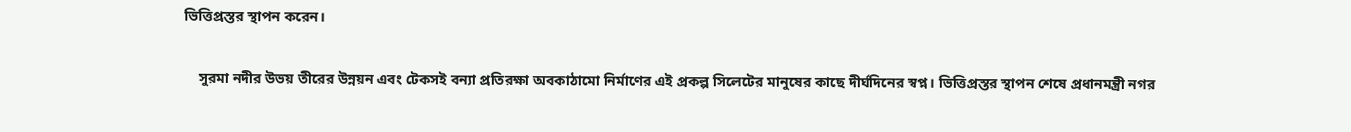ভিত্তিপ্রস্তর স্থাপন করেন।

    সুরমা নদীর উভয় তীরের উন্নয়ন এবং টেকসই বন্যা প্রতিরক্ষা অবকাঠামো নির্মাণের এই প্রকল্প সিলেটের মানুষের কাছে দীর্ঘদিনের স্বপ্ন। ভিত্তিপ্রস্তর স্থাপন শেষে প্রধানমন্ত্রী নগর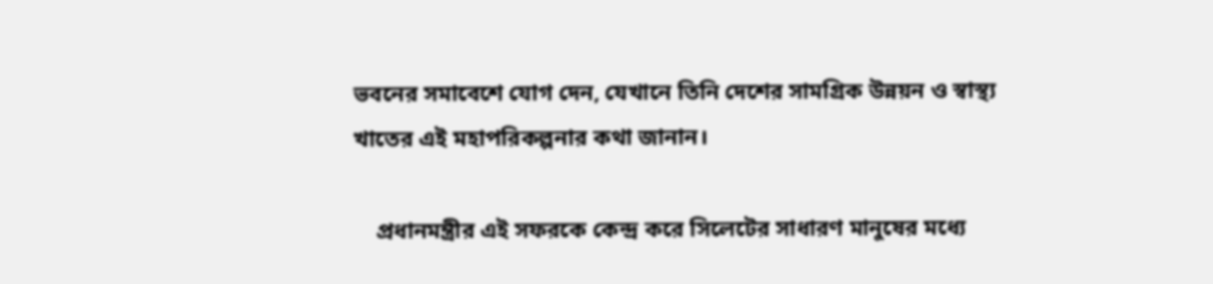ভবনের সমাবেশে যোগ দেন, যেখানে তিনি দেশের সামগ্রিক উন্নয়ন ও স্বাস্থ্য খাতের এই মহাপরিকল্পনার কথা জানান।

    প্রধানমন্ত্রীর এই সফরকে কেন্দ্র করে সিলেটের সাধারণ মানুষের মধ্যে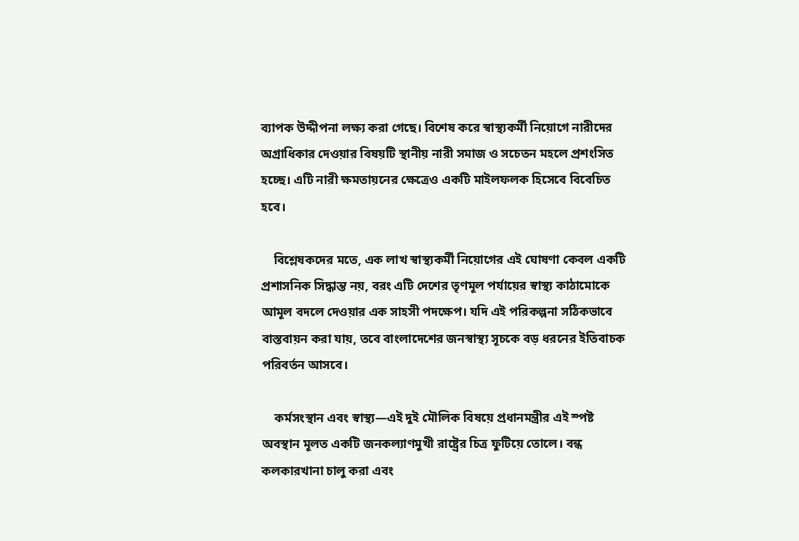ব্যাপক উদ্দীপনা লক্ষ্য করা গেছে। বিশেষ করে স্বাস্থ্যকর্মী নিয়োগে নারীদের অগ্রাধিকার দেওয়ার বিষয়টি স্থানীয় নারী সমাজ ও সচেতন মহলে প্রশংসিত হচ্ছে। এটি নারী ক্ষমতায়নের ক্ষেত্রেও একটি মাইলফলক হিসেবে বিবেচিত হবে।

    বিশ্লেষকদের মতে, এক লাখ স্বাস্থ্যকর্মী নিয়োগের এই ঘোষণা কেবল একটি প্রশাসনিক সিদ্ধান্ত নয়, বরং এটি দেশের তৃণমূল পর্যায়ের স্বাস্থ্য কাঠামোকে আমূল বদলে দেওয়ার এক সাহসী পদক্ষেপ। যদি এই পরিকল্পনা সঠিকভাবে বাস্তবায়ন করা যায়, তবে বাংলাদেশের জনস্বাস্থ্য সূচকে বড় ধরনের ইতিবাচক পরিবর্তন আসবে।

    কর্মসংস্থান এবং স্বাস্থ্য—এই দুই মৌলিক বিষয়ে প্রধানমন্ত্রীর এই স্পষ্ট অবস্থান মূলত একটি জনকল্যাণমুখী রাষ্ট্রের চিত্র ফুটিয়ে তোলে। বন্ধ কলকারখানা চালু করা এবং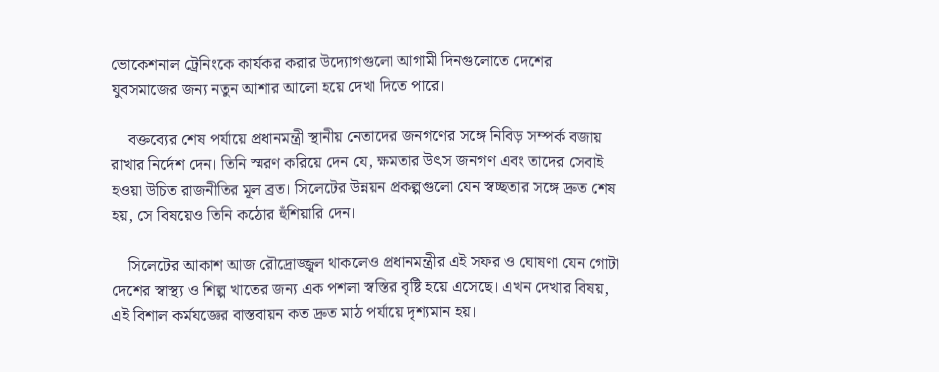ভোকেশনাল ট্রেনিংকে কার্যকর করার উদ্যোগগুলো আগামী দিনগুলোতে দেশের যুবসমাজের জন্য নতুন আশার আলো হয়ে দেখা দিতে পারে।

    বক্তব্যের শেষ পর্যায়ে প্রধানমন্ত্রী স্থানীয় নেতাদের জনগণের সঙ্গে নিবিড় সম্পর্ক বজায় রাখার নির্দেশ দেন। তিনি স্মরণ করিয়ে দেন যে, ক্ষমতার উৎস জনগণ এবং তাদের সেবাই হওয়া উচিত রাজনীতির মূল ব্রত। সিলেটের উন্নয়ন প্রকল্পগুলো যেন স্বচ্ছতার সঙ্গে দ্রুত শেষ হয়, সে বিষয়েও তিনি কঠোর হুঁশিয়ারি দেন।

    সিলেটের আকাশ আজ রৌদ্রোজ্জ্বল থাকলেও প্রধানমন্ত্রীর এই সফর ও ঘোষণা যেন গোটা দেশের স্বাস্থ্য ও শিল্প খাতের জন্য এক পশলা স্বস্তির বৃষ্টি হয়ে এসেছে। এখন দেখার বিষয়, এই বিশাল কর্মযজ্ঞের বাস্তবায়ন কত দ্রুত মাঠ পর্যায়ে দৃশ্যমান হয়।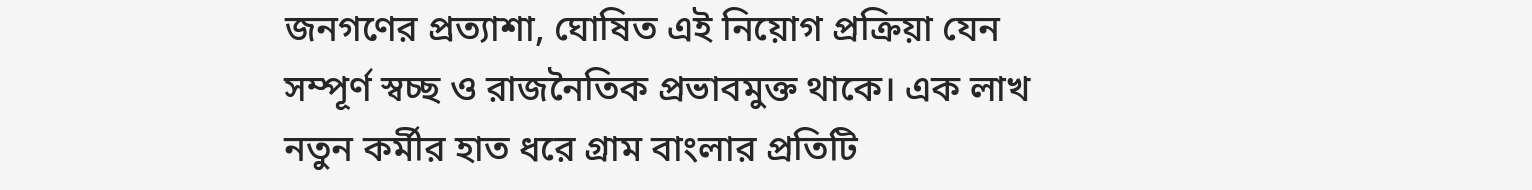জনগণের প্রত্যাশা, ঘোষিত এই নিয়োগ প্রক্রিয়া যেন সম্পূর্ণ স্বচ্ছ ও রাজনৈতিক প্রভাবমুক্ত থাকে। এক লাখ নতুন কর্মীর হাত ধরে গ্রাম বাংলার প্রতিটি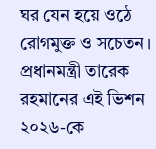ঘর যেন হয়ে ওঠে রোগমুক্ত ও সচেতন। প্রধানমন্ত্রী তারেক রহমানের এই ভিশন ২০২৬-কে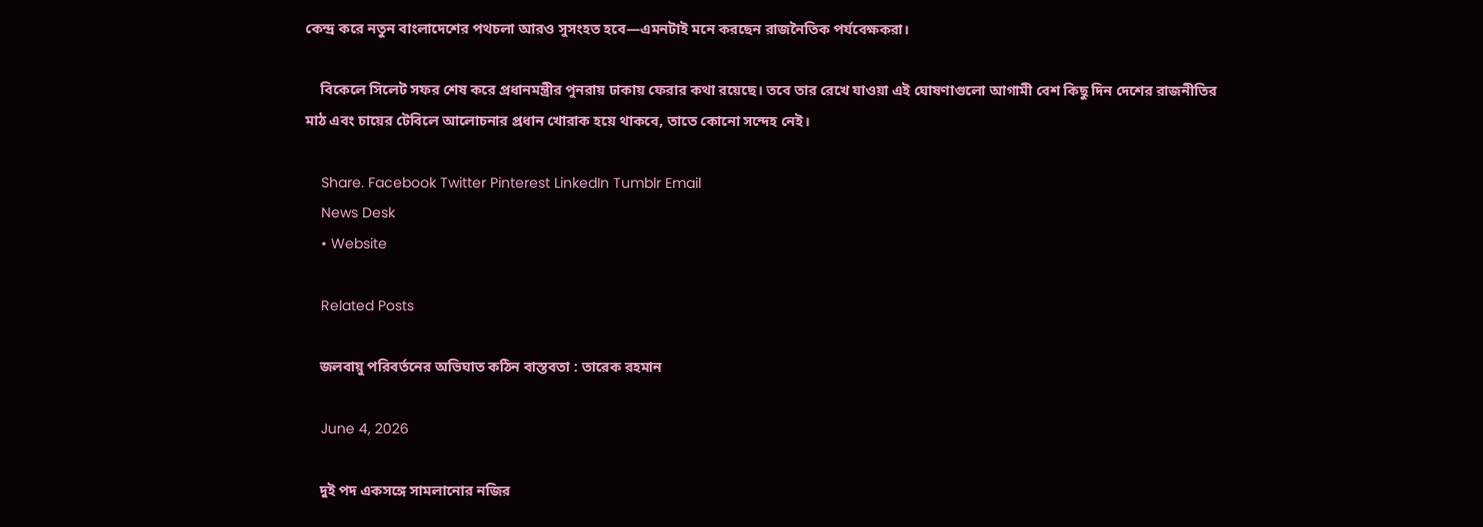কেন্দ্র করে নতুন বাংলাদেশের পথচলা আরও সুসংহত হবে—এমনটাই মনে করছেন রাজনৈতিক পর্যবেক্ষকরা।

    বিকেলে সিলেট সফর শেষ করে প্রধানমন্ত্রীর পুনরায় ঢাকায় ফেরার কথা রয়েছে। তবে তার রেখে যাওয়া এই ঘোষণাগুলো আগামী বেশ কিছু দিন দেশের রাজনীতির মাঠ এবং চায়ের টেবিলে আলোচনার প্রধান খোরাক হয়ে থাকবে, তাতে কোনো সন্দেহ নেই।

    Share. Facebook Twitter Pinterest LinkedIn Tumblr Email
    News Desk
    • Website

    Related Posts

    জলবায়ু পরিবর্তনের অভিঘাত কঠিন বাস্তবতা : তারেক রহমান

    June 4, 2026

    দুই পদ একসঙ্গে সামলানোর নজির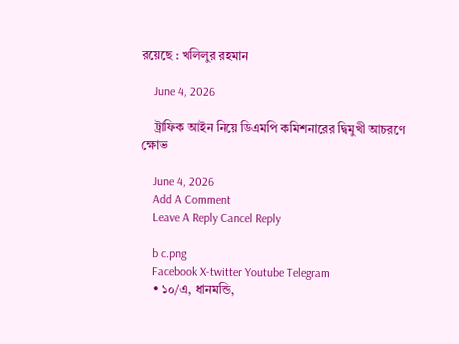রয়েছে : খলিলুর রহমান

    June 4, 2026

    ট্রাফিক আইন নিয়ে ডিএমপি কমিশনারের দ্বিমুখী আচরণে ক্ষোভ

    June 4, 2026
    Add A Comment
    Leave A Reply Cancel Reply

    b c.png
    Facebook X-twitter Youtube Telegram
    • ১০/এ, ধানমন্ডি,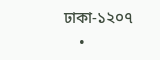ঢাকা-১২০৭
    •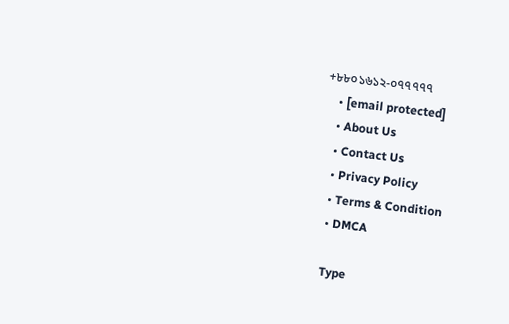+৮৮০১৬১২-০৭৭৭৭৭
    • [email protected]
    • About Us
    • Contact Us
    • Privacy Policy
    • Terms & Condition
    • DMCA

    Type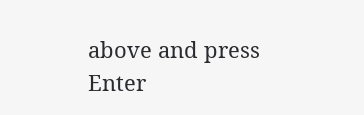above and press Enter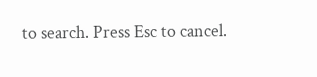to search. Press Esc to cancel.